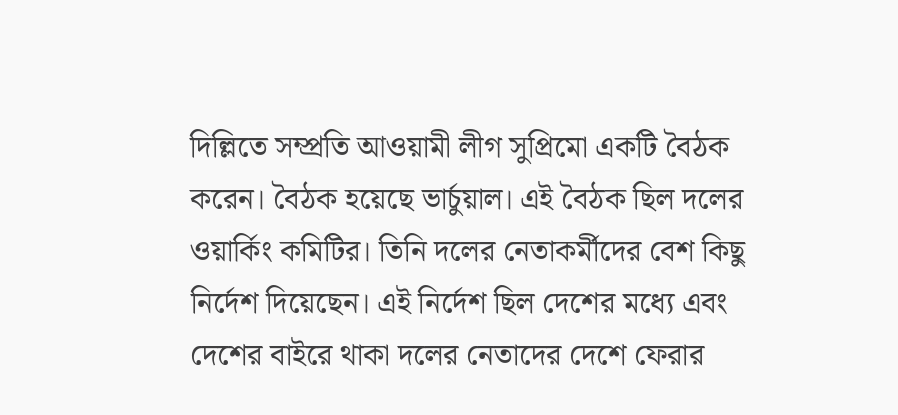দিল্লিতে সম্প্রতি আওয়ামী লীগ সুপ্রিমো একটি বৈঠক করেন। বৈঠক হয়েছে ভার্চুয়াল। এই বৈঠক ছিল দলের ওয়ার্কিং কমিটির। তিনি দলের নেতাকর্মীদের বেশ কিছু নির্দেশ দিয়েছেন। এই নির্দেশ ছিল দেশের মধ্যে এবং দেশের বাইরে থাকা দলের নেতাদের দেশে ফেরার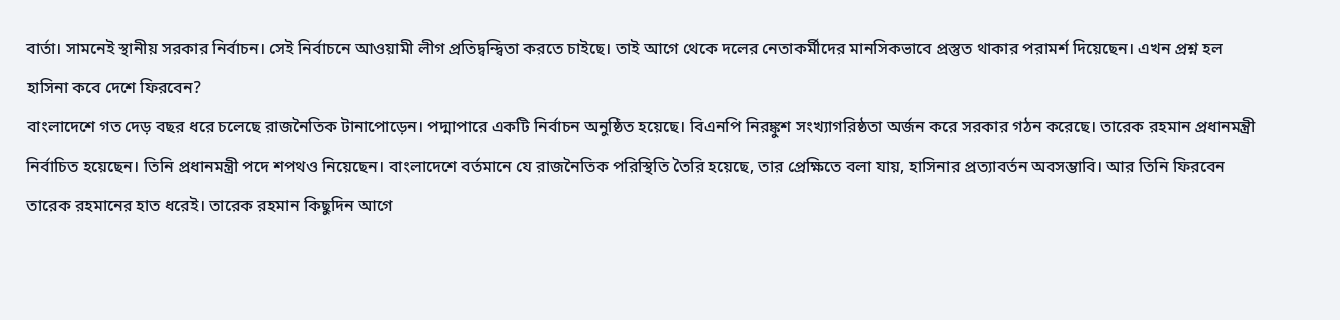বার্তা। সামনেই স্থানীয় সরকার নির্বাচন। সেই নির্বাচনে আওয়ামী লীগ প্রতিদ্বন্দ্বিতা করতে চাইছে। তাই আগে থেকে দলের নেতাকর্মীদের মানসিকভাবে প্রস্তুত থাকার পরামর্শ দিয়েছেন। এখন প্রশ্ন হল হাসিনা কবে দেশে ফিরবেন?
বাংলাদেশে গত দেড় বছর ধরে চলেছে রাজনৈতিক টানাপোড়েন। পদ্মাপারে একটি নির্বাচন অনুষ্ঠিত হয়েছে। বিএনপি নিরঙ্কুশ সংখ্যাগরিষ্ঠতা অর্জন করে সরকার গঠন করেছে। তারেক রহমান প্রধানমন্ত্রী নির্বাচিত হয়েছেন। তিনি প্রধানমন্ত্রী পদে শপথও নিয়েছেন। বাংলাদেশে বর্তমানে যে রাজনৈতিক পরিস্থিতি তৈরি হয়েছে, তার প্রেক্ষিতে বলা যায়, হাসিনার প্রত্যাবর্তন অবসম্ভাবি। আর তিনি ফিরবেন তারেক রহমানের হাত ধরেই। তারেক রহমান কিছুদিন আগে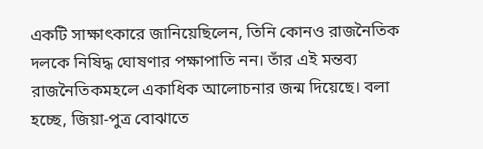একটি সাক্ষাৎকারে জানিয়েছিলেন, তিনি কোনও রাজনৈতিক দলকে নিষিদ্ধ ঘোষণার পক্ষাপাতি নন। তাঁর এই মন্তব্য রাজনৈতিকমহলে একাধিক আলোচনার জন্ম দিয়েছে। বলা হচ্ছে, জিয়া-পুত্র বোঝাতে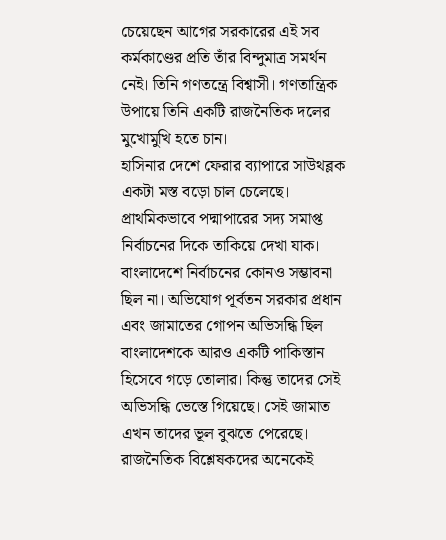চেয়েছেন আগের সরকারের এই সব কর্মকাণ্ডের প্রতি তাঁর বিন্দুমাত্র সমর্থন নেই। তিনি গণতন্ত্রে বিশ্বাসী। গণতান্ত্রিক উপায়ে তিনি একটি রাজনৈতিক দলের মুখোমুখি হতে চান।
হাসিনার দেশে ফেরার ব্যাপারে সাউথব্লক একটা মস্ত বড়ো চাল চেলেছে। প্রাথমিকভাবে পদ্মাপারের সদ্য সমাপ্ত নির্বাচনের দিকে তাকিয়ে দেখা যাক। বাংলাদেশে নির্বাচনের কোনও সম্ভাবনা ছিল না। অভিযোগ পূর্বতন সরকার প্রধান এবং জামাতের গোপন অভিসন্ধি ছিল বাংলাদেশকে আরও একটি পাকিস্তান হিসেবে গড়ে তোলার। কিন্তু তাদের সেই অভিসন্ধি ভেস্তে গিয়েছে। সেই জামাত এখন তাদের ভূল বুঝতে পেরেছে। রাজনৈতিক বিশ্লেষকদের অনেকেই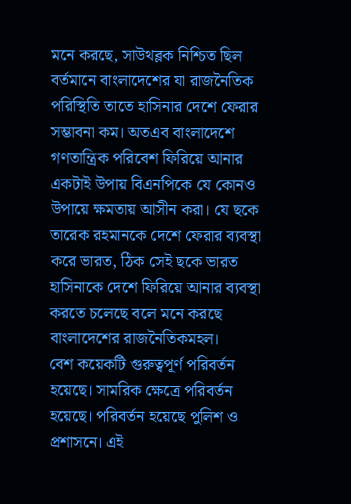মনে করছে, সাউথব্লক নিশ্চিত ছিল বর্তমানে বাংলাদেশের যা রাজনৈতিক পরিস্থিতি তাতে হাসিনার দেশে ফেরার সম্ভাবনা কম। অতএব বাংলাদেশে গণতান্ত্রিক পরিবেশ ফিরিয়ে আনার একটাই উপায় বিএনপিকে যে কোনও উপায়ে ক্ষমতায় আসীন করা। যে ছকে তারেক রহমানকে দেশে ফেরার ব্যবস্থা করে ভারত, ঠিক সেই ছকে ভারত হাসিনাকে দেশে ফিরিয়ে আনার ব্যবস্থা করতে চলেছে বলে মনে করছে বাংলাদেশের রাজনৈতিকমহল।
বেশ কয়েকটি গুরুত্বপূর্ণ পরিবর্তন হয়েছে। সামরিক ক্ষেত্রে পরিবর্তন হয়েছে। পরিবর্তন হয়েছে পুলিশ ও প্রশাসনে। এই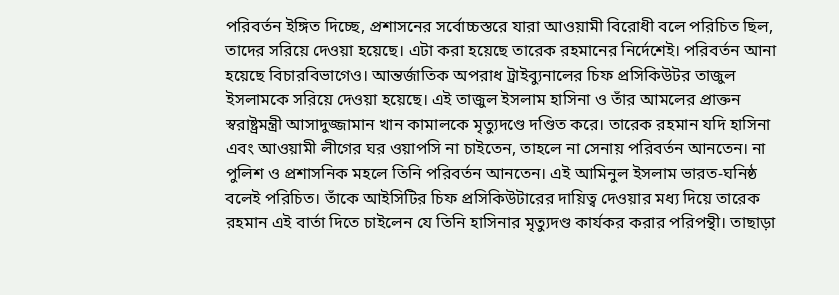পরিবর্তন ইঙ্গিত দিচ্ছে, প্রশাসনের সর্বোচ্চস্তরে যারা আওয়ামী বিরোধী বলে পরিচিত ছিল, তাদের সরিয়ে দেওয়া হয়েছে। এটা করা হয়েছে তারেক রহমানের নির্দেশেই। পরিবর্তন আনা হয়েছে বিচারবিভাগেও। আন্তর্জাতিক অপরাধ ট্রাইব্যুনালের চিফ প্রসিকিউটর তাজুল ইসলামকে সরিয়ে দেওয়া হয়েছে। এই তাজুল ইসলাম হাসিনা ও তাঁর আমলের প্রাক্তন স্বরাষ্ট্রমন্ত্রী আসাদুজ্জামান খান কামালকে মৃত্যুদণ্ডে দণ্ডিত করে। তারেক রহমান যদি হাসিনা এবং আওয়ামী লীগের ঘর ওয়াপসি না চাইতেন, তাহলে না সেনায় পরিবর্তন আনতেন। না পুলিশ ও প্রশাসনিক মহলে তিনি পরিবর্তন আনতেন। এই আমিনুল ইসলাম ভারত-ঘনিষ্ঠ বলেই পরিচিত। তাঁকে আইসিটির চিফ প্রসিকিউটারের দায়িত্ব দেওয়ার মধ্য দিয়ে তারেক রহমান এই বার্তা দিতে চাইলেন যে তিনি হাসিনার মৃত্যুদণ্ড কার্যকর করার পরিপন্থী। তাছাড়া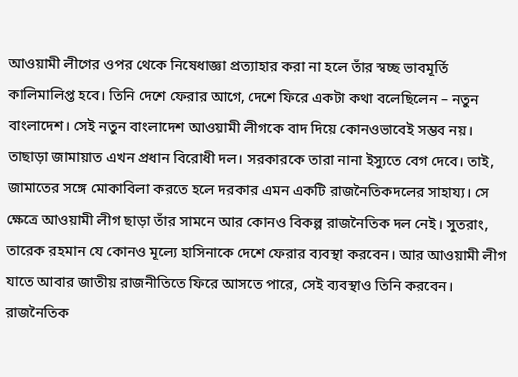আওয়ামী লীগের ওপর থেকে নিষেধাজ্ঞা প্রত্যাহার করা না হলে তাঁর স্বচ্ছ ভাবমূর্তি কালিমালিপ্ত হবে। তিনি দেশে ফেরার আগে, দেশে ফিরে একটা কথা বলেছিলেন – নতুন বাংলাদেশ। সেই নতুন বাংলাদেশ আওয়ামী লীগকে বাদ দিয়ে কোনওভাবেই সম্ভব নয়। তাছাড়া জামায়াত এখন প্রধান বিরোধী দল। সরকারকে তারা নানা ইস্যুতে বেগ দেবে। তাই, জামাতের সঙ্গে মোকাবিলা করতে হলে দরকার এমন একটি রাজনৈতিকদলের সাহায্য। সে ক্ষেত্রে আওয়ামী লীগ ছাড়া তাঁর সামনে আর কোনও বিকল্প রাজনৈতিক দল নেই। সুতরাং, তারেক রহমান যে কোনও মূল্যে হাসিনাকে দেশে ফেরার ব্যবস্থা করবেন। আর আওয়ামী লীগ যাতে আবার জাতীয় রাজনীতিতে ফিরে আসতে পারে, সেই ব্যবস্থাও তিনি করবেন। রাজনৈতিক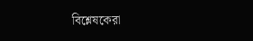বিশ্লেষকেরা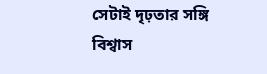সেটাই দৃঢ়তার সঙ্গি বিশ্বাস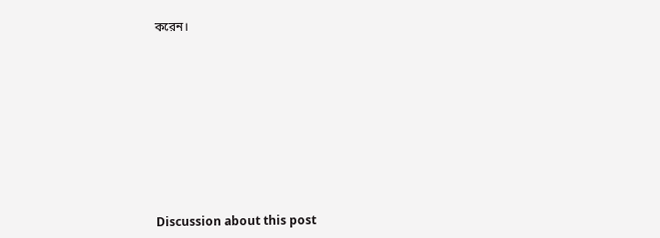করেন।












Discussion about this post